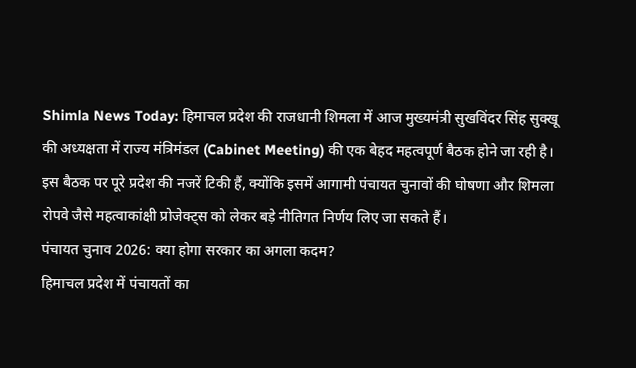Shimla News Today: हिमाचल प्रदेश की राजधानी शिमला में आज मुख्यमंत्री सुखविंदर सिंह सुक्खू की अध्यक्षता में राज्य मंत्रिमंडल (Cabinet Meeting) की एक बेहद महत्वपूर्ण बैठक होने जा रही है। इस बैठक पर पूरे प्रदेश की नजरें टिकी हैं, क्योंकि इसमें आगामी पंचायत चुनावों की घोषणा और शिमला रोपवे जैसे महत्वाकांक्षी प्रोजेक्ट्स को लेकर बड़े नीतिगत निर्णय लिए जा सकते हैं।
पंचायत चुनाव 2026: क्या होगा सरकार का अगला कदम?
हिमाचल प्रदेश में पंचायतों का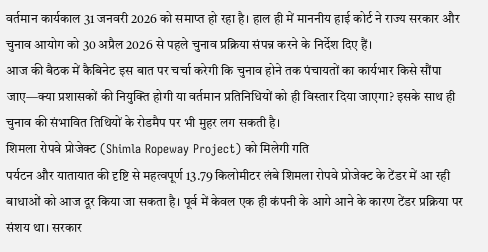वर्तमान कार्यकाल 31 जनवरी 2026 को समाप्त हो रहा है। हाल ही में माननीय हाई कोर्ट ने राज्य सरकार और चुनाव आयोग को 30 अप्रैल 2026 से पहले चुनाव प्रक्रिया संपन्न करने के निर्देश दिए हैं।
आज की बैठक में कैबिनेट इस बात पर चर्चा करेगी कि चुनाव होने तक पंचायतों का कार्यभार किसे सौंपा जाए—क्या प्रशासकों की नियुक्ति होगी या वर्तमान प्रतिनिधियों को ही विस्तार दिया जाएगा? इसके साथ ही चुनाव की संभावित तिथियों के रोडमैप पर भी मुहर लग सकती है।
शिमला रोपवे प्रोजेक्ट (Shimla Ropeway Project) को मिलेगी गति
पर्यटन और यातायात की दृष्टि से महत्वपूर्ण 13.79 किलोमीटर लंबे शिमला रोपवे प्रोजेक्ट के टेंडर में आ रही बाधाओं को आज दूर किया जा सकता है। पूर्व में केवल एक ही कंपनी के आगे आने के कारण टेंडर प्रक्रिया पर संशय था। सरकार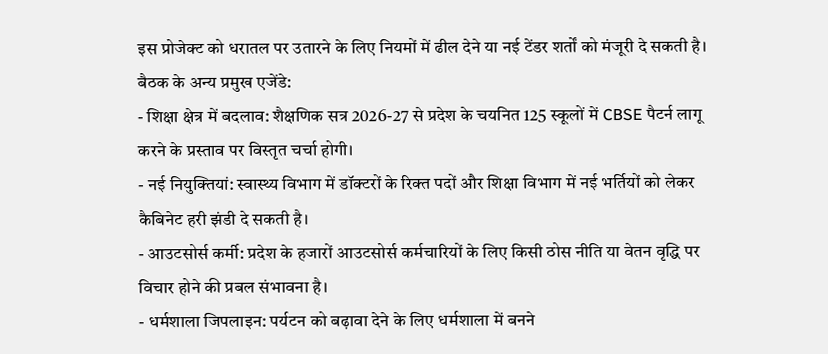इस प्रोजेक्ट को धरातल पर उतारने के लिए नियमों में ढील देने या नई टेंडर शर्तों को मंजूरी दे सकती है।
बैठक के अन्य प्रमुख एजेंडे:
- शिक्षा क्षेत्र में बदलाव: शैक्षणिक सत्र 2026-27 से प्रदेश के चयनित 125 स्कूलों में CBSE पैटर्न लागू करने के प्रस्ताव पर विस्तृत चर्चा होगी।
- नई नियुक्तियां: स्वास्थ्य विभाग में डॉक्टरों के रिक्त पदों और शिक्षा विभाग में नई भर्तियों को लेकर कैबिनेट हरी झंडी दे सकती है।
- आउटसोर्स कर्मी: प्रदेश के हजारों आउटसोर्स कर्मचारियों के लिए किसी ठोस नीति या वेतन वृद्धि पर विचार होने की प्रबल संभावना है।
- धर्मशाला जिपलाइन: पर्यटन को बढ़ावा देने के लिए धर्मशाला में बनने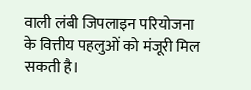वाली लंबी जिपलाइन परियोजना के वित्तीय पहलुओं को मंजूरी मिल सकती है।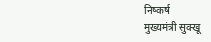निष्कर्ष
मुख्यमंत्री सुक्खू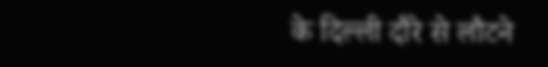के दिल्ली दौरे से लौटने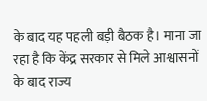के बाद यह पहली बड़ी बैठक है। माना जा रहा है कि केंद्र सरकार से मिले आश्वासनों के बाद राज्य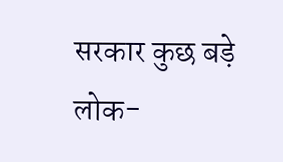सरकार कुछ बड़े लोक-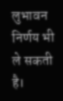लुभावन निर्णय भी ले सकती है।